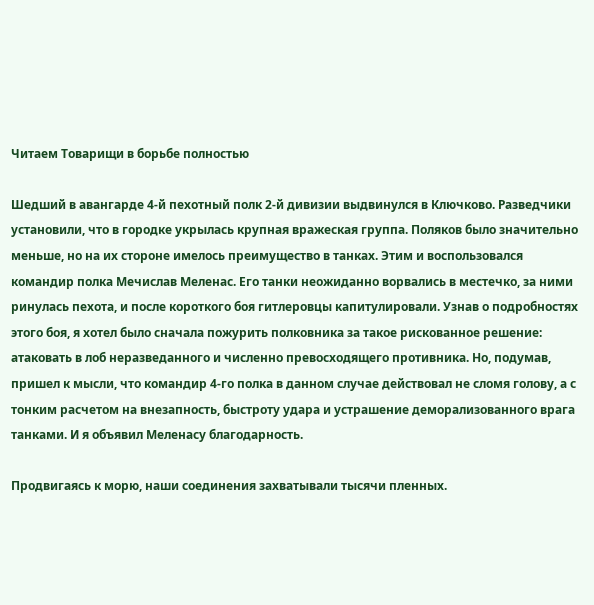Читаем Товарищи в борьбе полностью

Шедший в авангарде 4-й пехотный полк 2-й дивизии выдвинулся в Ключково. Разведчики установили, что в городке укрылась крупная вражеская группа. Поляков было значительно меньше, но на их стороне имелось преимущество в танках. Этим и воспользовался командир полка Мечислав Меленас. Его танки неожиданно ворвались в местечко, за ними ринулась пехота, и после короткого боя гитлеровцы капитулировали. Узнав о подробностях этого боя, я хотел было сначала пожурить полковника за такое рискованное решение: атаковать в лоб неразведанного и численно превосходящего противника. Но, подумав, пришел к мысли, что командир 4-го полка в данном случае действовал не сломя голову, а с тонким расчетом на внезапность, быстроту удара и устрашение деморализованного врага танками. И я объявил Меленасу благодарность.

Продвигаясь к морю, наши соединения захватывали тысячи пленных.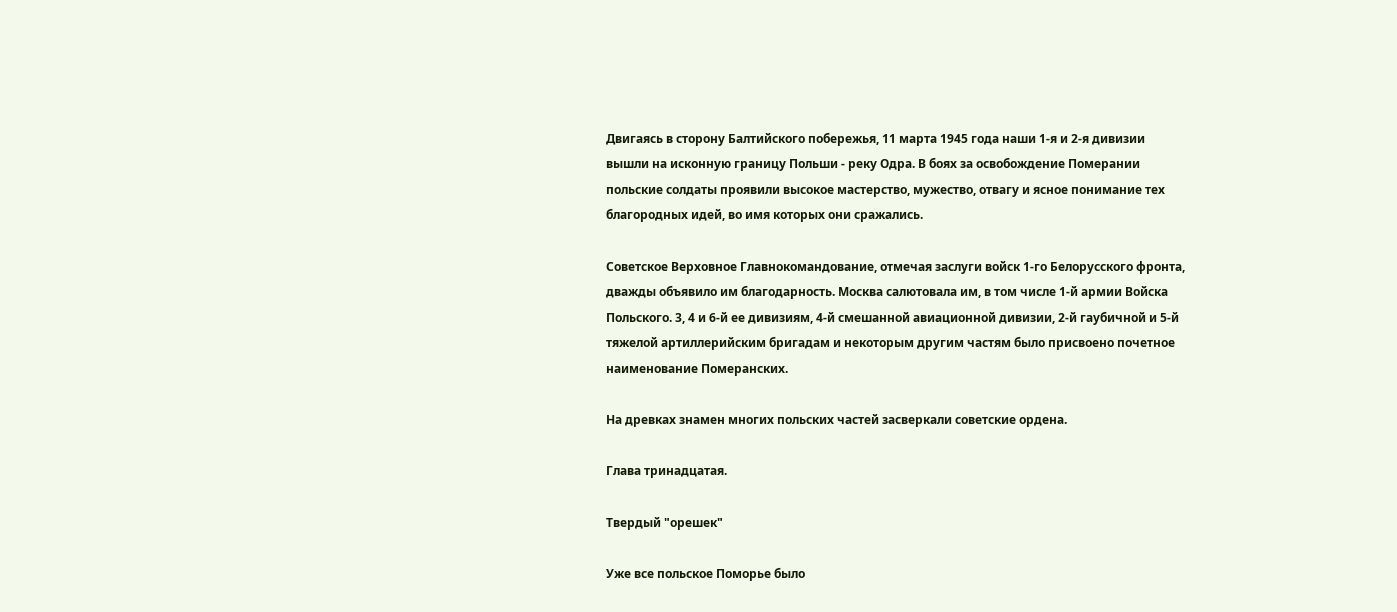Двигаясь в сторону Балтийского побережья, 11 марта 1945 года наши 1-я и 2-я дивизии вышли на исконную границу Польши - реку Одра. В боях за освобождение Померании польские солдаты проявили высокое мастерство, мужество, отвагу и ясное понимание тех благородных идей, во имя которых они сражались.

Советское Верховное Главнокомандование, отмечая заслуги войск 1-го Белорусского фронта, дважды объявило им благодарность. Москва салютовала им, в том числе 1-й армии Войска Польского. 3, 4 и 6-й ее дивизиям, 4-й смешанной авиационной дивизии, 2-й гаубичной и 5-й тяжелой артиллерийским бригадам и некоторым другим частям было присвоено почетное наименование Померанских.

На древках знамен многих польских частей засверкали советские ордена.

Глава тринадцатая.

Твердый "орешек"

Уже все польское Поморье было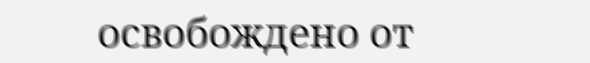освобождено от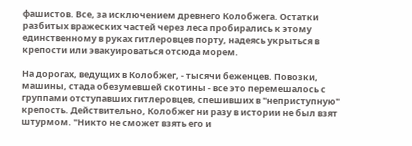фашистов. Все, за исключением древнего Колобжега. Остатки разбитых вражеских частей через леса пробирались к этому единственному в руках гитлеровцев порту, надеясь укрыться в крепости или эвакуироваться отсюда морем.

На дорогах, ведущих в Колобжег, - тысячи беженцев. Повозки, машины, стада обезумевшей скотины - все это перемешалось с группами отступавших гитлеровцев, спешивших в "неприступную" крепость. Действительно, Колобжег ни разу в истории не был взят штурмом. "Никто не сможет взять его и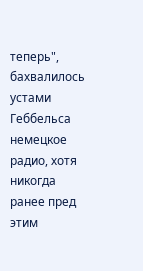теперь", бахвалилось устами Геббельса немецкое радио, хотя никогда ранее пред этим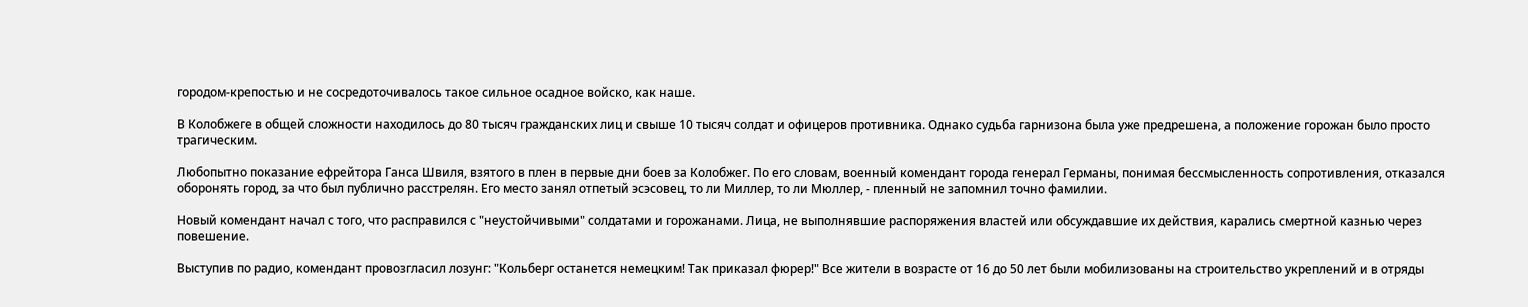городом-крепостью и не сосредоточивалось такое сильное осадное войско, как наше.

В Колобжеге в общей сложности находилось до 80 тысяч гражданских лиц и свыше 10 тысяч солдат и офицеров противника. Однако судьба гарнизона была уже предрешена, а положение горожан было просто трагическим.

Любопытно показание ефрейтора Ганса Швиля, взятого в плен в первые дни боев за Колобжег. По его словам, военный комендант города генерал Германы, понимая бессмысленность сопротивления, отказался оборонять город, за что был публично расстрелян. Его место занял отпетый эсэсовец, то ли Миллер, то ли Мюллер, - пленный не запомнил точно фамилии.

Новый комендант начал с того, что расправился с "неустойчивыми" солдатами и горожанами. Лица, не выполнявшие распоряжения властей или обсуждавшие их действия, карались смертной казнью через повешение.

Выступив по радио, комендант провозгласил лозунг: "Кольберг останется немецким! Так приказал фюрер!" Все жители в возрасте от 16 до 50 лет были мобилизованы на строительство укреплений и в отряды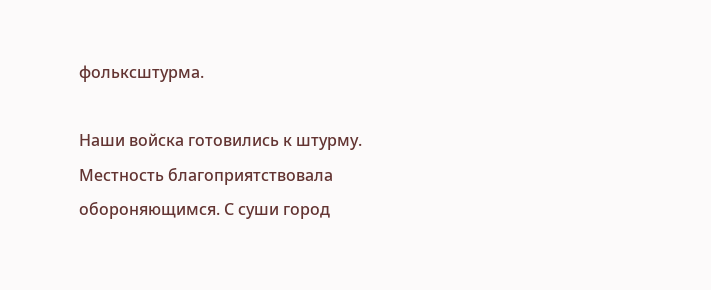фольксштурма.

Наши войска готовились к штурму. Местность благоприятствовала обороняющимся. С суши город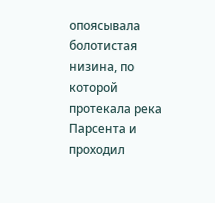опоясывала болотистая низина, по которой протекала река Парсента и проходил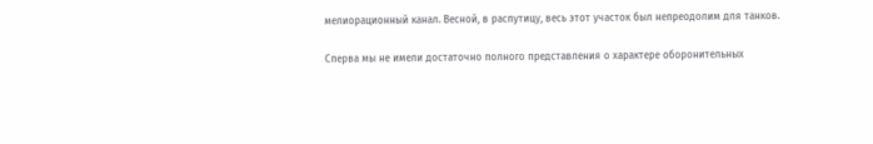мелиорационный канал. Весной, в распутицу, весь этот участок был непреодолим для танков.

Сперва мы не имели достаточно полного представления о характере оборонительных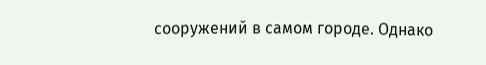сооружений в самом городе. Однако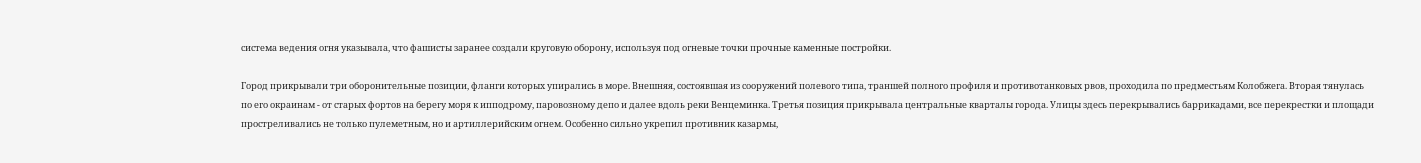система ведения огня указывала, что фашисты заранее создали круговую оборону, используя под огневые точки прочные каменные постройки.

Город прикрывали три оборонительные позиции, фланги которых упирались в море. Внешняя, состоявшая из сооружений полевого типа, траншей полного профиля и противотанковых рвов, проходила по предместьям Колобжега. Вторая тянулась по его окраинам - от старых фортов на берегу моря к ипподрому, паровозному депо и далее вдоль реки Венцеминка. Третья позиция прикрывала центральные кварталы города. Улицы здесь перекрывались баррикадами, все перекрестки и площади простреливались не только пулеметным, но и артиллерийским огнем. Особенно сильно укрепил противник казармы,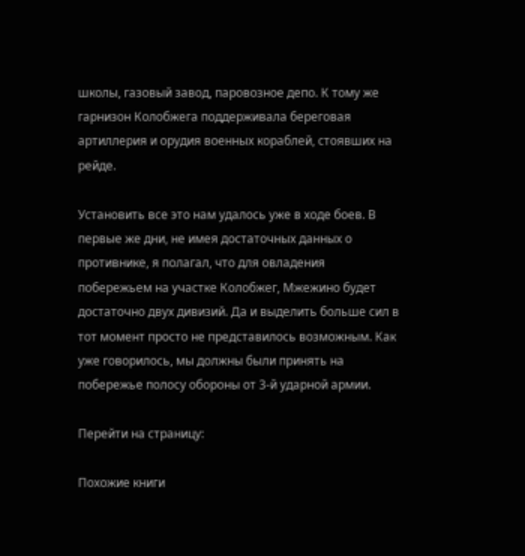школы, газовый завод, паровозное депо. К тому же гарнизон Колобжега поддерживала береговая артиллерия и орудия военных кораблей, стоявших на рейде.

Установить все это нам удалось уже в ходе боев. В первые же дни, не имея достаточных данных о противнике, я полагал, что для овладения побережьем на участке Колобжег, Мжежино будет достаточно двух дивизий. Да и выделить больше сил в тот момент просто не представилось возможным. Как уже говорилось, мы должны были принять на побережье полосу обороны от 3-й ударной армии.

Перейти на страницу:

Похожие книги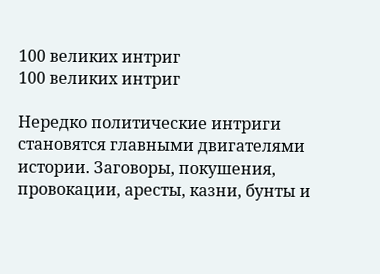100 великих интриг
100 великих интриг

Нередко политические интриги становятся главными двигателями истории. Заговоры, покушения, провокации, аресты, казни, бунты и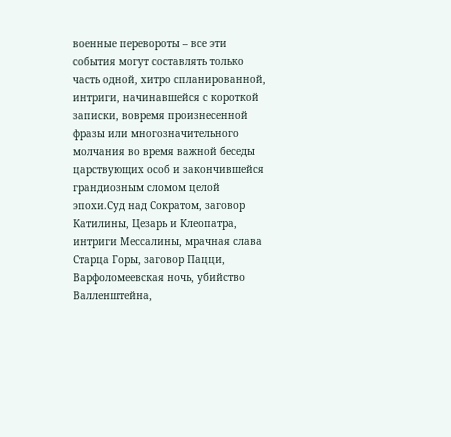военные перевороты – все эти события могут составлять только часть одной, хитро спланированной, интриги, начинавшейся с короткой записки, вовремя произнесенной фразы или многозначительного молчания во время важной беседы царствующих особ и закончившейся грандиозным сломом целой эпохи.Суд над Сократом, заговор Катилины, Цезарь и Клеопатра, интриги Мессалины, мрачная слава Старца Горы, заговор Пацци, Варфоломеевская ночь, убийство Валленштейна,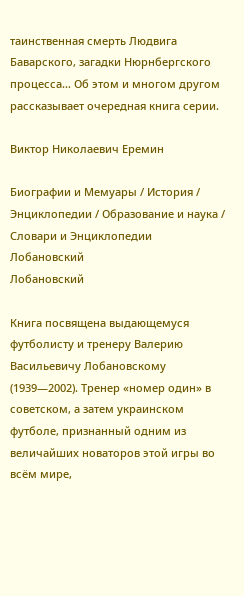таинственная смерть Людвига Баварского, загадки Нюрнбергского процесса… Об этом и многом другом рассказывает очередная книга серии.

Виктор Николаевич Еремин

Биографии и Мемуары / История / Энциклопедии / Образование и наука / Словари и Энциклопедии
Лобановский
Лобановский

Книга посвящена выдающемуся футболисту и тренеру Валерию Васильевичу Лобановскому (1939—2002). Тренер «номер один» в советском, а затем украинском футболе, признанный одним из величайших новаторов этой игры во всём мире,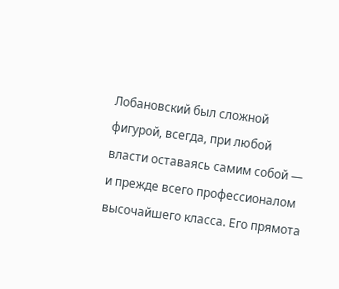Лобановский был сложной фигурой, всегда, при любой власти оставаясь самим собой — и прежде всего профессионалом высочайшего класса. Его прямота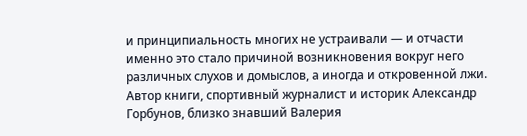и принципиальность многих не устраивали — и отчасти именно это стало причиной возникновения вокруг него различных слухов и домыслов, а иногда и откровенной лжи. Автор книги, спортивный журналист и историк Александр Горбунов, близко знавший Валерия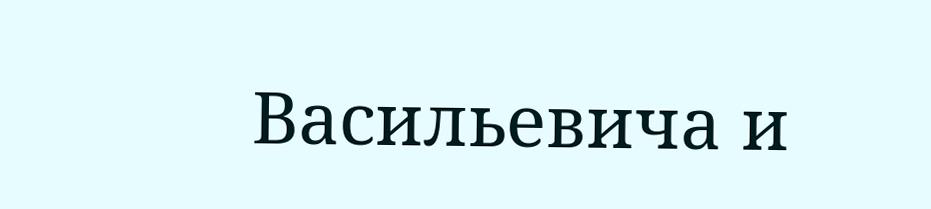Васильевича и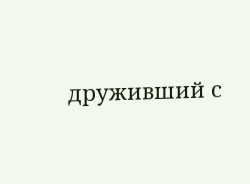друживший с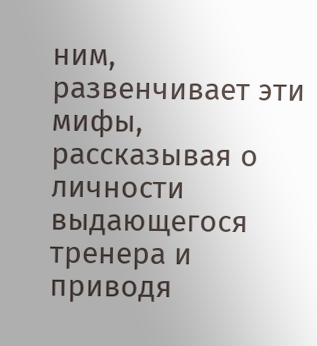ним, развенчивает эти мифы, рассказывая о личности выдающегося тренера и приводя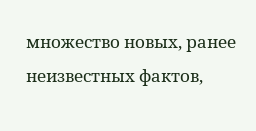множество новых, ранее неизвестных фактов,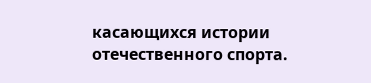касающихся истории отечественного спорта.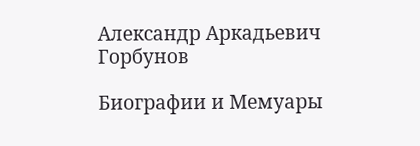Александр Аркадьевич Горбунов

Биографии и Мемуары